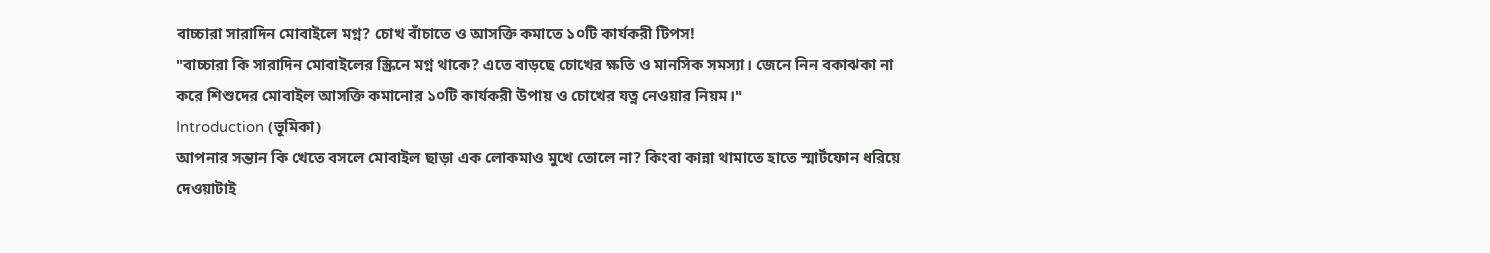বাচ্চারা সারাদিন মোবাইলে মগ্ন? চোখ বাঁচাতে ও আসক্তি কমাতে ১০টি কার্যকরী টিপস!
"বাচ্চারা কি সারাদিন মোবাইলের স্ক্রিনে মগ্ন থাকে? এতে বাড়ছে চোখের ক্ষতি ও মানসিক সমস্যা। জেনে নিন বকাঝকা না করে শিশুদের মোবাইল আসক্তি কমানোর ১০টি কার্যকরী উপায় ও চোখের যত্ন নেওয়ার নিয়ম।"
Introduction (ভূমিকা)
আপনার সন্তান কি খেতে বসলে মোবাইল ছাড়া এক লোকমাও মুখে তোলে না? কিংবা কান্না থামাতে হাতে স্মার্টফোন ধরিয়ে দেওয়াটাই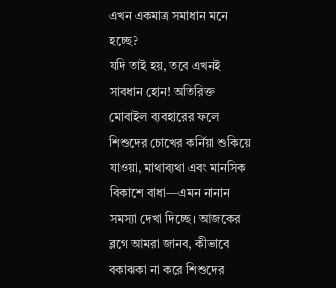এখন একমাত্র সমাধান মনে হচ্ছে?
যদি তাই হয়, তবে এখনই সাবধান হোন! অতিরিক্ত মোবাইল ব্যবহারের ফলে শিশুদের চোখের কর্নিয়া শুকিয়ে যাওয়া, মাথাব্যথা এবং মানসিক বিকাশে বাধা—এমন নানান সমস্যা দেখা দিচ্ছে। আজকের ব্লগে আমরা জানব, কীভাবে বকাঝকা না করে শিশুদের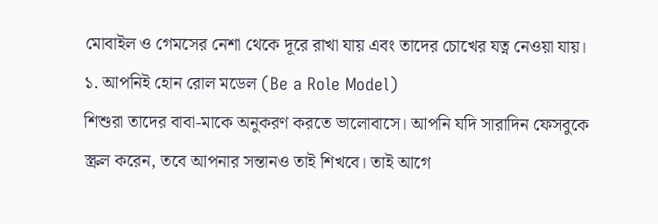মোবাইল ও গেমসের নেশা থেকে দূরে রাখা যায় এবং তাদের চোখের যত্ন নেওয়া যায়।
১. আপনিই হোন রোল মডেল (Be a Role Model)
শিশুরা তাদের বাবা-মাকে অনুকরণ করতে ভালোবাসে। আপনি যদি সারাদিন ফেসবুকে স্ক্রল করেন, তবে আপনার সন্তানও তাই শিখবে। তাই আগে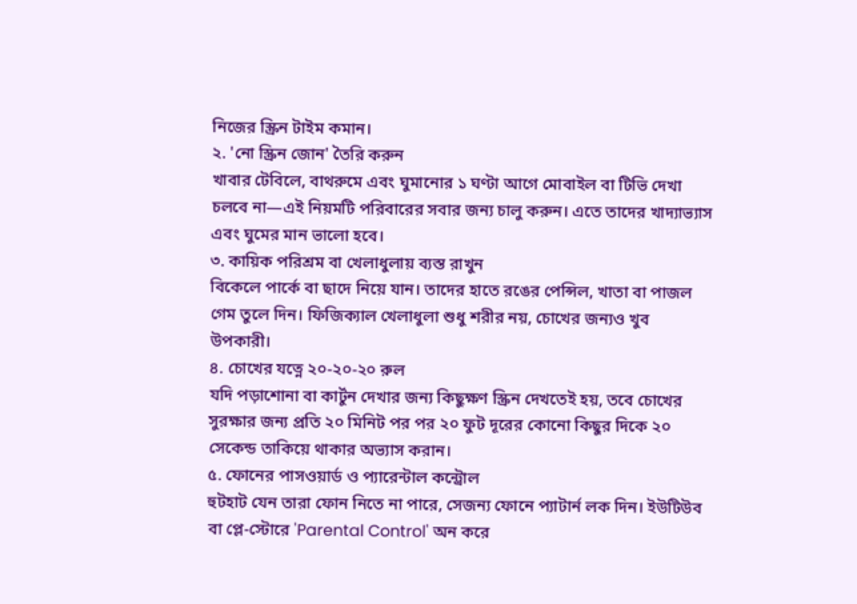নিজের স্ক্রিন টাইম কমান।
২. 'নো স্ক্রিন জোন' তৈরি করুন
খাবার টেবিলে, বাথরুমে এবং ঘুমানোর ১ ঘণ্টা আগে মোবাইল বা টিভি দেখা চলবে না—এই নিয়মটি পরিবারের সবার জন্য চালু করুন। এতে তাদের খাদ্যাভ্যাস এবং ঘুমের মান ভালো হবে।
৩. কায়িক পরিশ্রম বা খেলাধুলায় ব্যস্ত রাখুন
বিকেলে পার্কে বা ছাদে নিয়ে যান। তাদের হাতে রঙের পেন্সিল, খাতা বা পাজল গেম তুলে দিন। ফিজিক্যাল খেলাধুলা শুধু শরীর নয়, চোখের জন্যও খুব উপকারী।
৪. চোখের যত্নে ২০-২০-২০ রুল
যদি পড়াশোনা বা কার্টুন দেখার জন্য কিছুক্ষণ স্ক্রিন দেখতেই হয়, তবে চোখের সুরক্ষার জন্য প্রতি ২০ মিনিট পর পর ২০ ফুট দূরের কোনো কিছুর দিকে ২০ সেকেন্ড তাকিয়ে থাকার অভ্যাস করান।
৫. ফোনের পাসওয়ার্ড ও প্যারেন্টাল কন্ট্রোল
হুটহাট যেন তারা ফোন নিতে না পারে, সেজন্য ফোনে প্যাটার্ন লক দিন। ইউটিউব বা প্লে-স্টোরে 'Parental Control' অন করে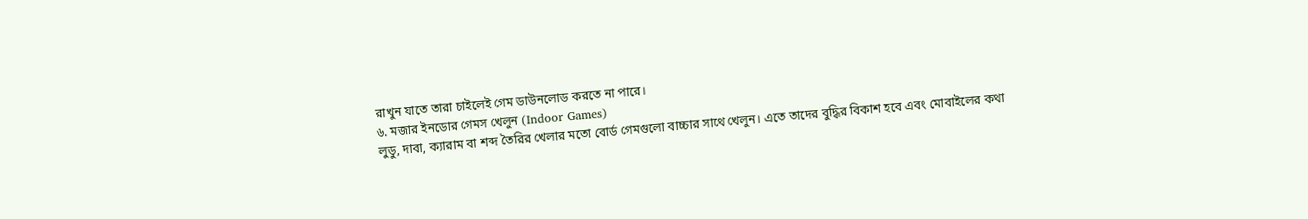রাখুন যাতে তারা চাইলেই গেম ডাউনলোড করতে না পারে।
৬. মজার ইনডোর গেমস খেলুন (Indoor Games)
লুডু, দাবা, ক্যারাম বা শব্দ তৈরির খেলার মতো বোর্ড গেমগুলো বাচ্চার সাথে খেলুন। এতে তাদের বুদ্ধির বিকাশ হবে এবং মোবাইলের কথা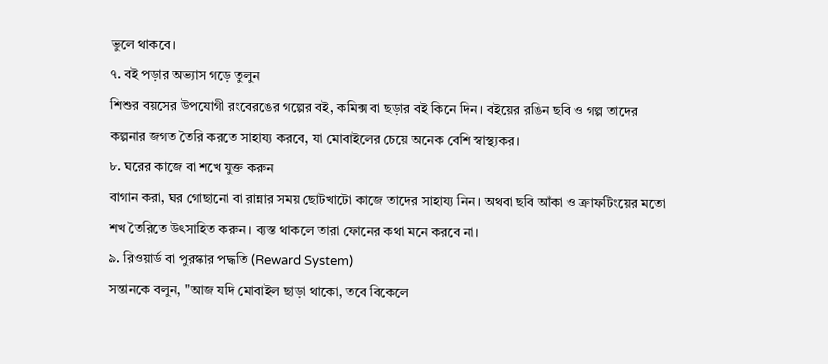ভুলে থাকবে।
৭. বই পড়ার অভ্যাস গড়ে তুলুন
শিশুর বয়সের উপযোগী রংবেরঙের গল্পের বই, কমিক্স বা ছড়ার বই কিনে দিন। বইয়ের রঙিন ছবি ও গল্প তাদের কল্পনার জগত তৈরি করতে সাহায্য করবে, যা মোবাইলের চেয়ে অনেক বেশি স্বাস্থ্যকর।
৮. ঘরের কাজে বা শখে যুক্ত করুন
বাগান করা, ঘর গোছানো বা রান্নার সময় ছোটখাটো কাজে তাদের সাহায্য নিন। অথবা ছবি আঁকা ও ক্রাফটিংয়ের মতো শখ তৈরিতে উৎসাহিত করুন। ব্যস্ত থাকলে তারা ফোনের কথা মনে করবে না।
৯. রিওয়ার্ড বা পুরস্কার পদ্ধতি (Reward System)
সন্তানকে বলুন, "আজ যদি মোবাইল ছাড়া থাকো, তবে বিকেলে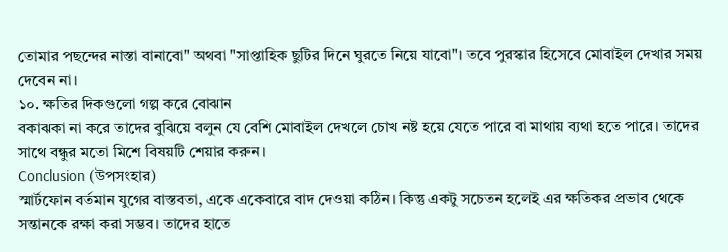তোমার পছন্দের নাস্তা বানাবো" অথবা "সাপ্তাহিক ছুটির দিনে ঘুরতে নিয়ে যাবো"। তবে পুরস্কার হিসেবে মোবাইল দেখার সময় দেবেন না।
১০. ক্ষতির দিকগুলো গল্প করে বোঝান
বকাঝকা না করে তাদের বুঝিয়ে বলুন যে বেশি মোবাইল দেখলে চোখ নষ্ট হয়ে যেতে পারে বা মাথায় ব্যথা হতে পারে। তাদের সাথে বন্ধুর মতো মিশে বিষয়টি শেয়ার করুন।
Conclusion (উপসংহার)
স্মার্টফোন বর্তমান যুগের বাস্তবতা, একে একেবারে বাদ দেওয়া কঠিন। কিন্তু একটু সচেতন হলেই এর ক্ষতিকর প্রভাব থেকে সন্তানকে রক্ষা করা সম্ভব। তাদের হাতে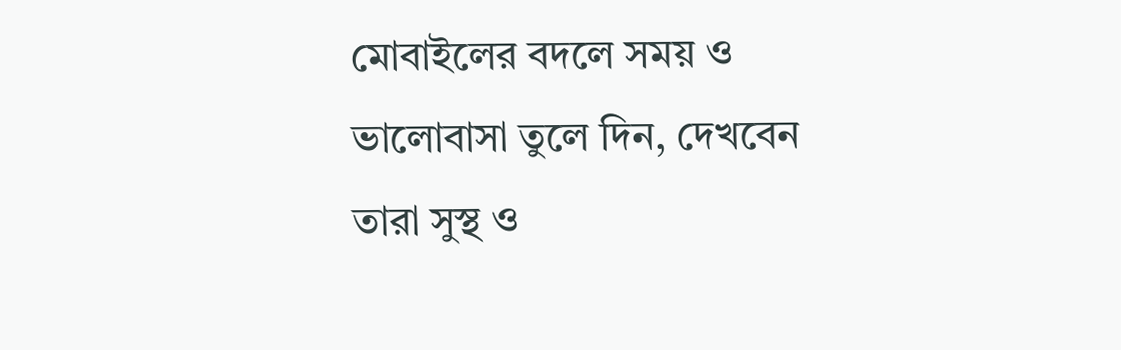মোবাইলের বদলে সময় ও ভালোবাসা তুলে দিন, দেখবেন তারা সুস্থ ও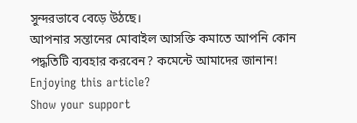সুন্দরভাবে বেড়ে উঠছে।
আপনার সন্তানের মোবাইল আসক্তি কমাতে আপনি কোন পদ্ধতিটি ব্যবহার করবেন? কমেন্টে আমাদের জানান!
Enjoying this article?
Show your support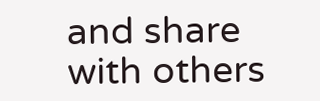and share with others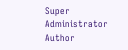Super Administrator
Author